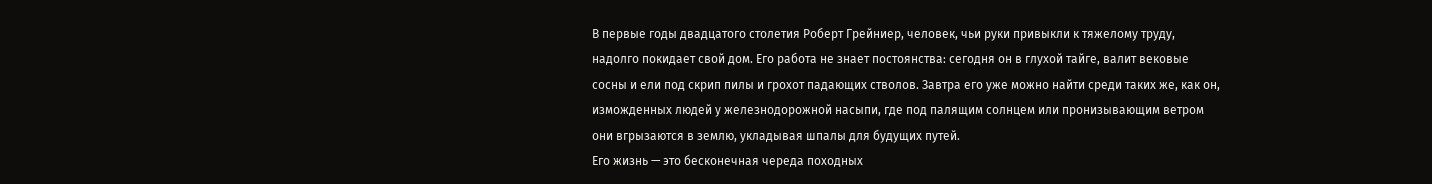В первые годы двадцатого столетия Роберт Грейниер, человек, чьи руки привыкли к тяжелому труду, надолго покидает свой дом. Его работа не знает постоянства: сегодня он в глухой тайге, валит вековые сосны и ели под скрип пилы и грохот падающих стволов. Завтра его уже можно найти среди таких же, как он, изможденных людей у железнодорожной насыпи, где под палящим солнцем или пронизывающим ветром они вгрызаются в землю, укладывая шпалы для будущих путей.
Его жизнь — это бесконечная череда походных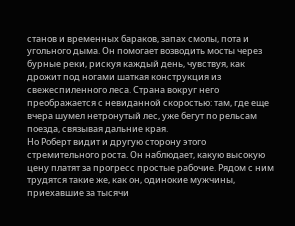станов и временных бараков, запах смолы, пота и угольного дыма. Он помогает возводить мосты через бурные реки, рискуя каждый день, чувствуя, как дрожит под ногами шаткая конструкция из свежеспиленного леса. Страна вокруг него преображается с невиданной скоростью: там, где еще вчера шумел нетронутый лес, уже бегут по рельсам поезда, связывая дальние края.
Но Роберт видит и другую сторону этого стремительного роста. Он наблюдает, какую высокую цену платят за прогресс простые рабочие. Рядом с ним трудятся такие же, как он, одинокие мужчины, приехавшие за тысячи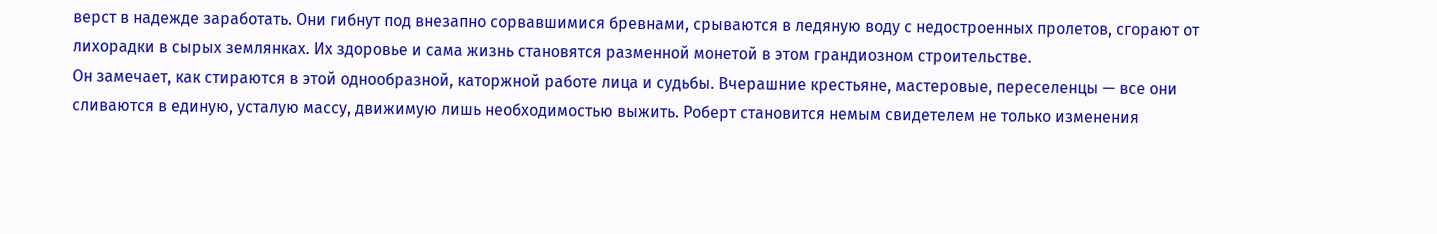верст в надежде заработать. Они гибнут под внезапно сорвавшимися бревнами, срываются в ледяную воду с недостроенных пролетов, сгорают от лихорадки в сырых землянках. Их здоровье и сама жизнь становятся разменной монетой в этом грандиозном строительстве.
Он замечает, как стираются в этой однообразной, каторжной работе лица и судьбы. Вчерашние крестьяне, мастеровые, переселенцы — все они сливаются в единую, усталую массу, движимую лишь необходимостью выжить. Роберт становится немым свидетелем не только изменения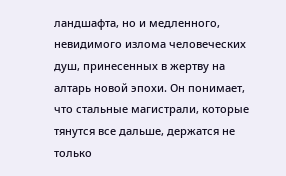ландшафта, но и медленного, невидимого излома человеческих душ, принесенных в жертву на алтарь новой эпохи. Он понимает, что стальные магистрали, которые тянутся все дальше, держатся не только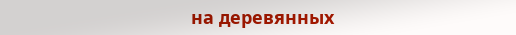на деревянных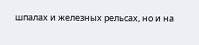шпалах и железных рельсах, но и на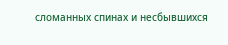сломанных спинах и несбывшихся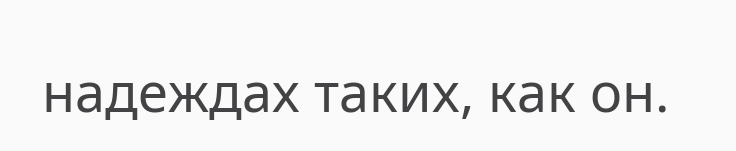надеждах таких, как он.